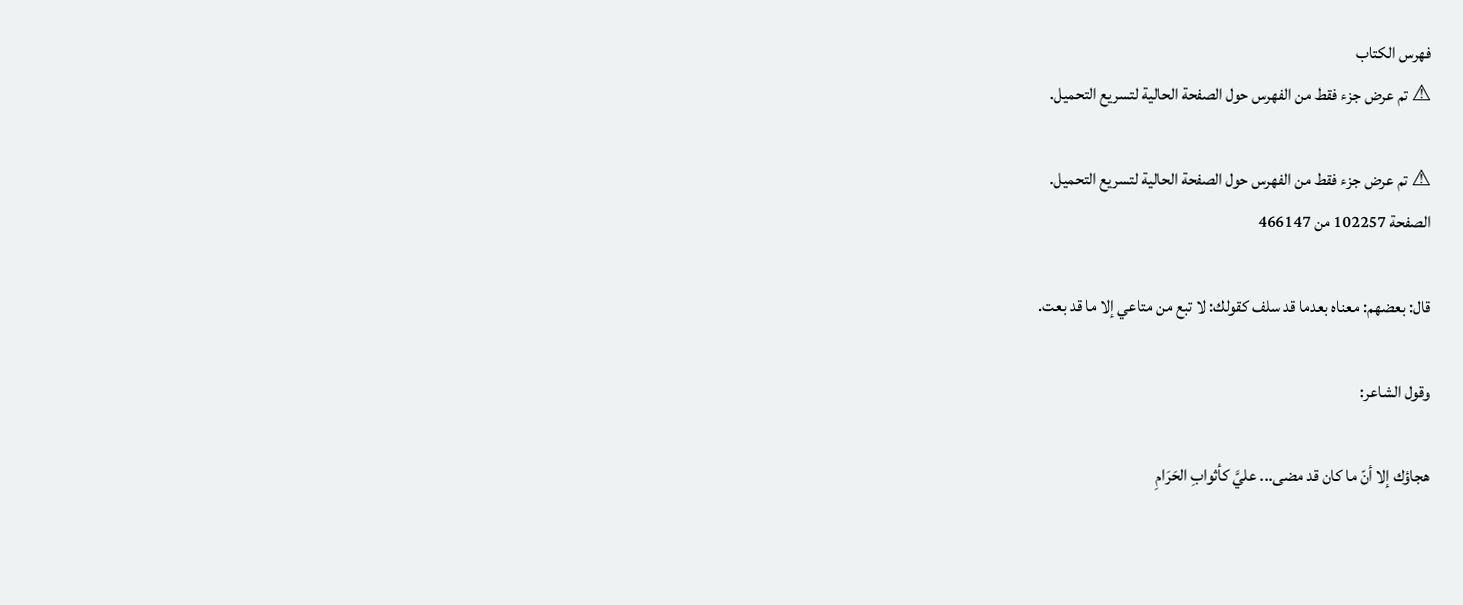فهرس الكتاب
⚠ تم عرض جزء فقط من الفهرس حول الصفحة الحالية لتسريع التحميل.

⚠ تم عرض جزء فقط من الفهرس حول الصفحة الحالية لتسريع التحميل.
الصفحة 102257 من 466147

قال: بعضهم: معناه بعدما قد سلف كقولك: لا تبع من متاعي إلا ما قد بعت.

وقول الشاعر:

هجاؤك إلا أنّ ما كان قد مضى... عليَّ كأثوابِ الحَرَامِ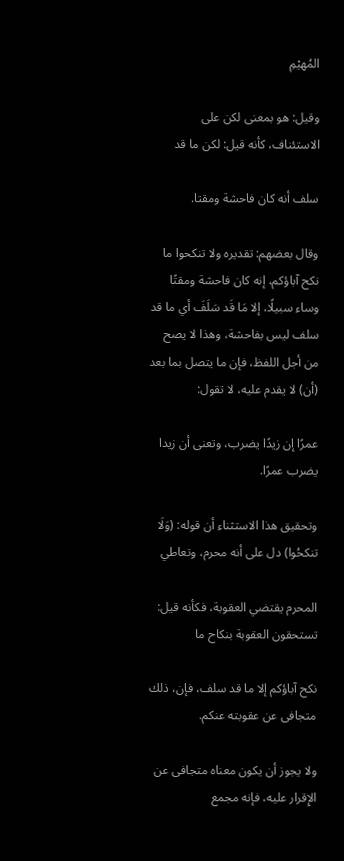المُهيْمِ

وقيل: هو بمعنى لكن على الاستئناف، كأنه قيل: لكن ما قد

سلف أنه كان فاحشة ومقتا.

وقال بعضهم: تقديره ولا تنكحوا ما نكح آباؤكم، إنه كان فاحشة ومقتًا وساء سبيلًا، إلا مَا قَد سَلَفَ أي ما قد سلف ليس بفاحشة، وهذا لا يصح من أجل اللفظ، فإن ما يتصل بما بعد (أن) لا يقدم عليه، لا تقول:

عمرًا إن زيدًا يضرب، وتعنى أن زيدا يضرب عمرًا.

وتحقيق هذا الاستثناء أن قوله: (وَلَا تنكحُوا) دل على أنه محرم، وتعاطي

المحرم يقتضي العقوبة، فكأنه قيل: تستحقون العقوبة بنكاح ما

نكح آباؤكم إلا ما قد سلف، فإن، ذلك متجافى عن عقوبته عنكم.

ولا يجوز أن يكون معناه متجافى عن الإِقرار عليه، فإنه مجمع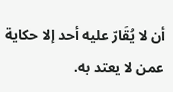أن لا يُقَارّ عليه أحد إلا حكاية عمن لا يعتد به.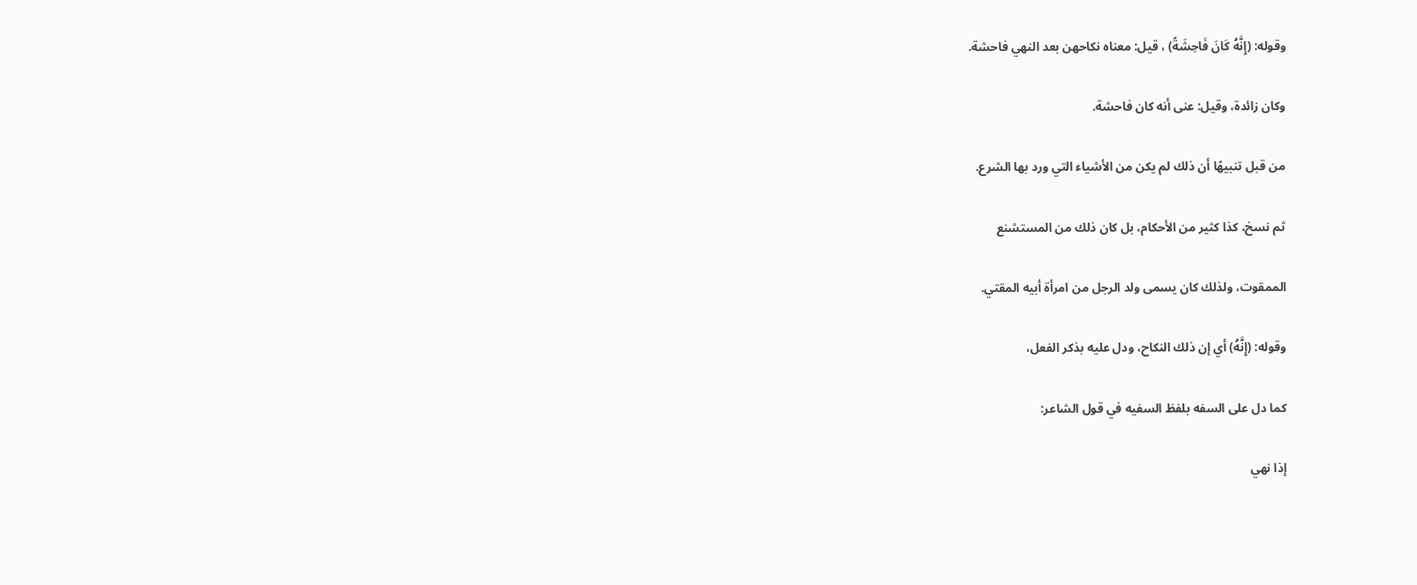وقوله: (إِنَّهُ كَانَ فَاحِشَةً) ، قيل: معناه نكاحهن بعد النهي فاحشة.

وكان زائدة، وقيل: عنى أنه كان فاحشة.

من قبل تنبيهًا أن ذلك لم يكن من الأشياء التي ورد بها الشرع.

ثم نسخ، كذا كثير من الأحكام، بل كان ذلك من المستشنع

الممقوت، ولذلك كان يسمى ولد الرجل من امرأة أبيه المقتي.

وقوله: (إِنَّهُ) أي إن ذلك النكاح، ودل عليه بذكر الفعل،

كما دل على السفه بلفظ السفيه في قول الشاعر:

إذا نهي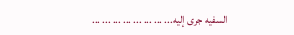السفيه جرى إليه... ... ... ... ... ... ... ...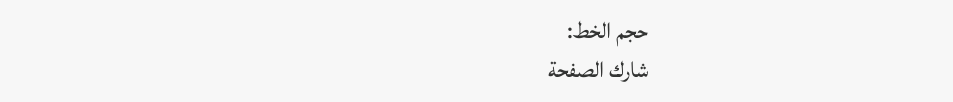حجم الخط:
شارك الصفحة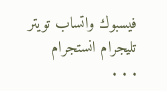فيسبوك واتساب تويتر تليجرام انستجرام
. . .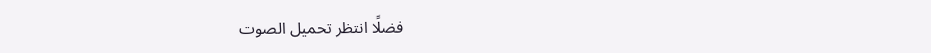فضلًا انتظر تحميل الصوت